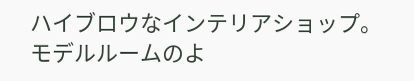ハイブロウなインテリアショップ。
モデルルームのよ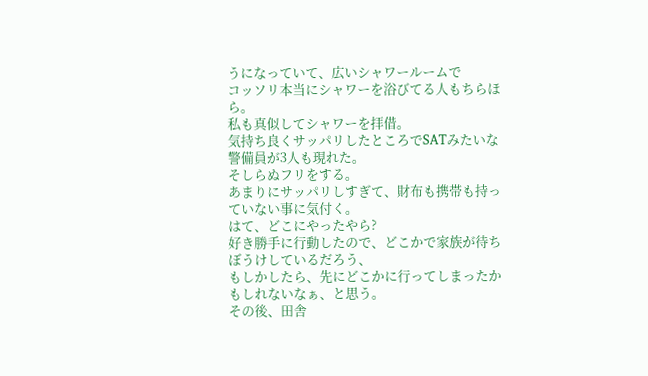うになっていて、広いシャワールームで
コッソリ本当にシャワーを浴びてる人もちらほら。
私も真似してシャワーを拝借。
気持ち良くサッパリしたところでSATみたいな警備員が3人も現れた。
そしらぬフリをする。
あまりにサッパリしすぎて、財布も携帯も持っていない事に気付く。
はて、どこにやったやら?
好き勝手に行動したので、どこかで家族が待ちぼうけしているだろう、
もしかしたら、先にどこかに行ってしまったかもしれないなぁ、と思う。
その後、田舎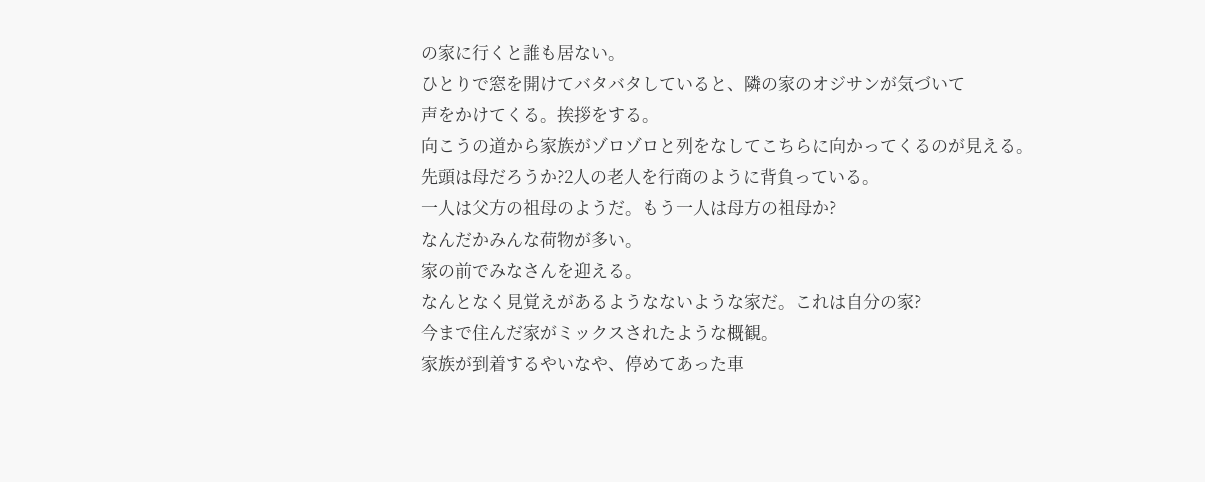の家に行くと誰も居ない。
ひとりで窓を開けてバタバタしていると、隣の家のオジサンが気づいて
声をかけてくる。挨拶をする。
向こうの道から家族がゾロゾロと列をなしてこちらに向かってくるのが見える。
先頭は母だろうか?2人の老人を行商のように背負っている。
一人は父方の祖母のようだ。もう一人は母方の祖母か?
なんだかみんな荷物が多い。
家の前でみなさんを迎える。
なんとなく見覚えがあるようなないような家だ。これは自分の家?
今まで住んだ家がミックスされたような概観。
家族が到着するやいなや、停めてあった車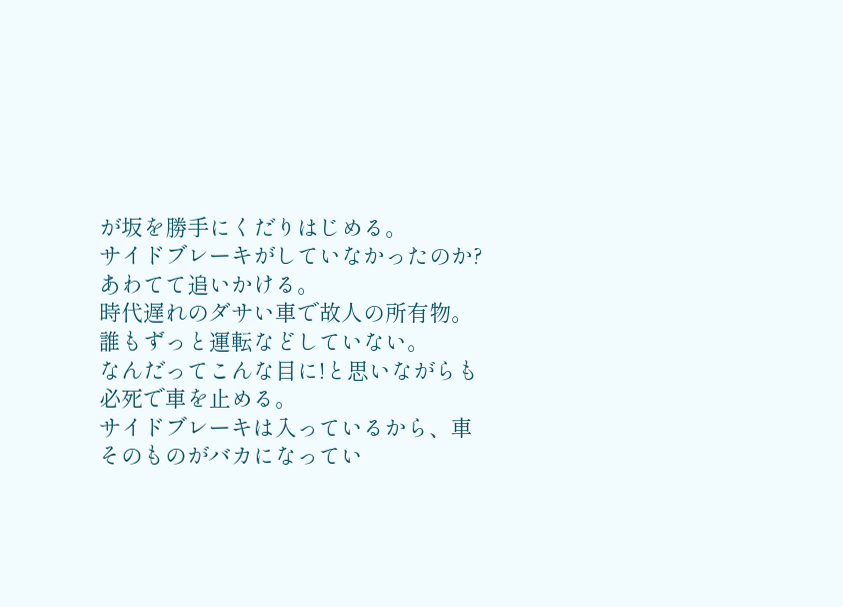が坂を勝手にくだりはじめる。
サイドブレーキがしていなかったのか?
あわてて追いかける。
時代遅れのダサい車で故人の所有物。誰もずっと運転などしていない。
なんだってこんな目に!と思いながらも必死で車を止める。
サイドブレーキは入っているから、車そのものがバカになってい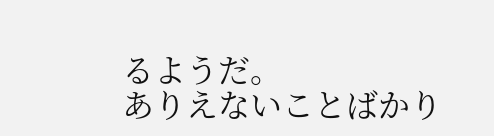るようだ。
ありえないことばかり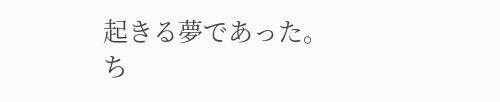起きる夢であった。
ち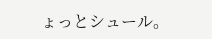ょっとシュール。